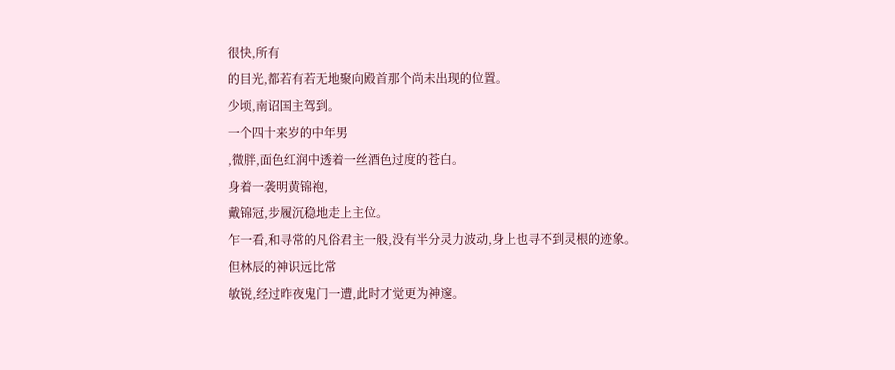很快,所有
的目光,都若有若无地聚向殿首那个尚未出现的位置。
少顷,南诏国主驾到。
一个四十来岁的中年男
,微胖,面色红润中透着一丝酒色过度的苍白。
身着一袭明黄锦袍,
戴锦冠,步履沉稳地走上主位。
乍一看,和寻常的凡俗君主一般,没有半分灵力波动,身上也寻不到灵根的迹象。
但林辰的神识远比常
敏锐,经过昨夜鬼门一遭,此时才觉更为神邃。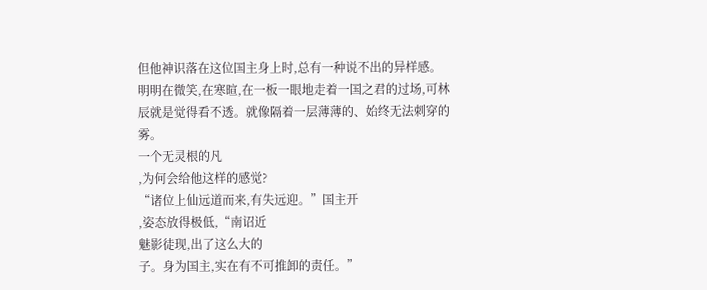但他神识落在这位国主身上时,总有一种说不出的异样感。
明明在微笑,在寒暄,在一板一眼地走着一国之君的过场,可林辰就是觉得看不透。就像隔着一层薄薄的、始终无法刺穿的雾。
一个无灵根的凡
,为何会给他这样的感觉?
“诸位上仙远道而来,有失远迎。”国主开
,姿态放得极低,“南诏近
魅影徒现,出了这么大的
子。身为国主,实在有不可推卸的责任。”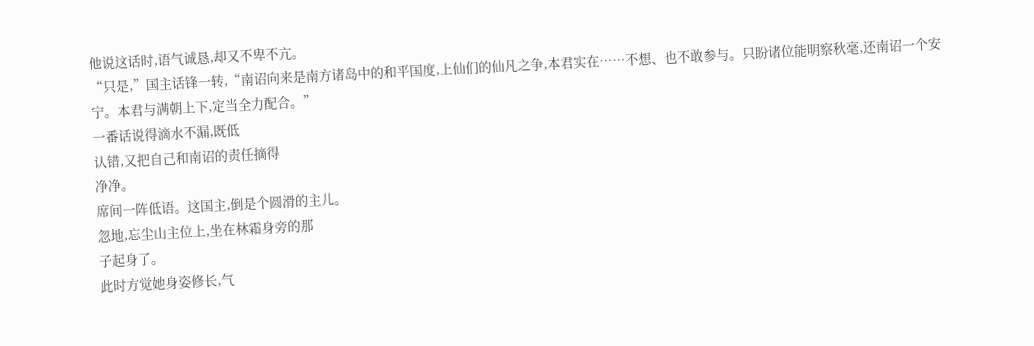他说这话时,语气诚恳,却又不卑不亢。
“只是,”国主话锋一转,“南诏向来是南方诸岛中的和平国度,上仙们的仙凡之争,本君实在……不想、也不敢参与。只盼诸位能明察秋毫,还南诏一个安宁。本君与满朝上下,定当全力配合。”
一番话说得滴水不漏,既低
认错,又把自己和南诏的责任摘得
净净。
席间一阵低语。这国主,倒是个圆滑的主儿。
忽地,忘尘山主位上,坐在林霜身旁的那
子起身了。
此时方觉她身姿修长,气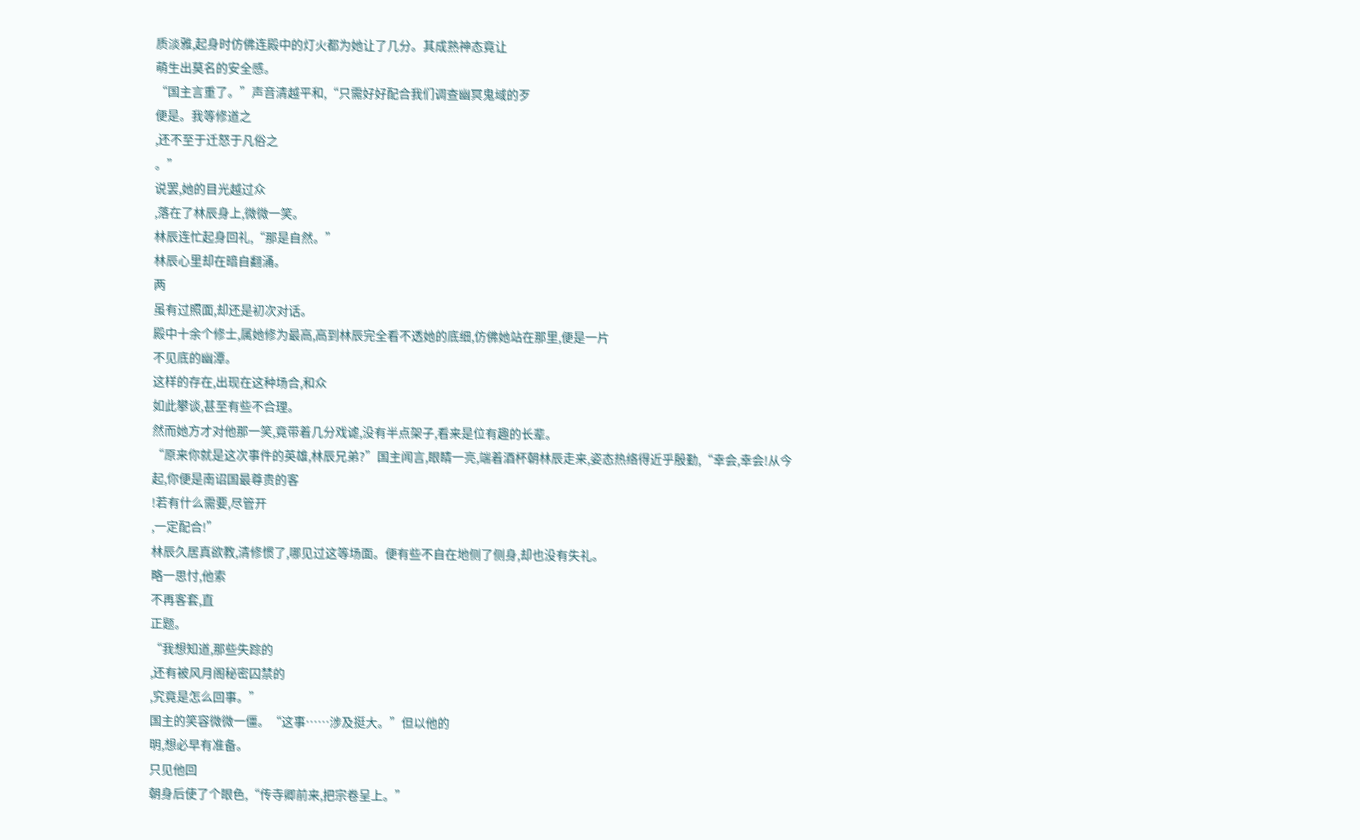质淡雅,起身时仿佛连殿中的灯火都为她让了几分。其成熟神态竟让
萌生出莫名的安全感。
“国主言重了。”声音清越平和,“只需好好配合我们调查幽冥鬼域的歹
便是。我等修道之
,还不至于迁怒于凡俗之
。”
说罢,她的目光越过众
,落在了林辰身上,微微一笑。
林辰连忙起身回礼,“那是自然。”
林辰心里却在暗自翻涌。
两
虽有过照面,却还是初次对话。
殿中十余个修士,属她修为最高,高到林辰完全看不透她的底细,仿佛她站在那里,便是一片
不见底的幽潭。
这样的存在,出现在这种场合,和众
如此攀谈,甚至有些不合理。
然而她方才对他那一笑,竟带着几分戏谑,没有半点架子,看来是位有趣的长辈。
“原来你就是这次事件的英雄,林辰兄弟?”国主闻言,眼睛一亮,端着酒杯朝林辰走来,姿态热络得近乎殷勤,“幸会,幸会!从今
起,你便是南诏国最尊贵的客
!若有什么需要,尽管开
,一定配合!”
林辰久居真欲教,清修惯了,哪见过这等场面。便有些不自在地侧了侧身,却也没有失礼。
略一思忖,他索
不再客套,直
正题。
“我想知道,那些失踪的
,还有被风月阁秘密囚禁的
,究竟是怎么回事。”
国主的笑容微微一僵。“这事……涉及挺大。”但以他的
明,想必早有准备。
只见他回
朝身后使了个眼色,“传寺卿前来,把宗卷呈上。”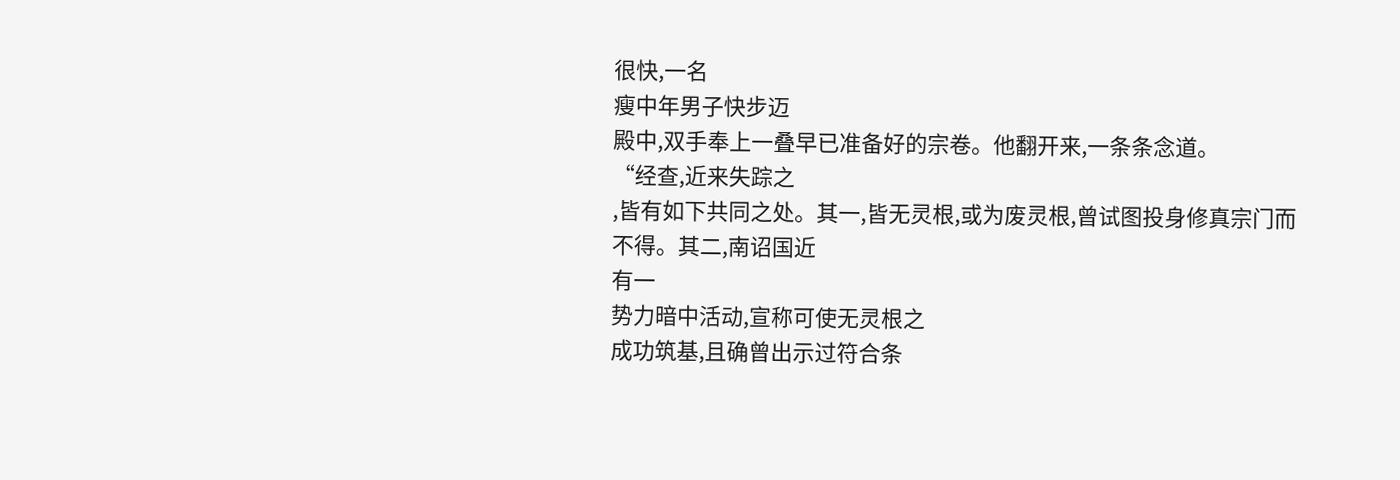很快,一名
瘦中年男子快步迈
殿中,双手奉上一叠早已准备好的宗卷。他翻开来,一条条念道。
“经查,近来失踪之
,皆有如下共同之处。其一,皆无灵根,或为废灵根,曾试图投身修真宗门而不得。其二,南诏国近
有一
势力暗中活动,宣称可使无灵根之
成功筑基,且确曾出示过符合条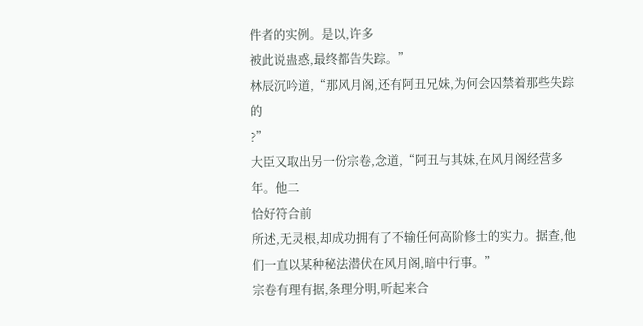件者的实例。是以,许多
被此说蛊惑,最终都告失踪。”
林辰沉吟道,“那风月阁,还有阿丑兄妹,为何会囚禁着那些失踪的
?”
大臣又取出另一份宗卷,念道,“阿丑与其妹,在风月阁经营多年。他二
恰好符合前
所述,无灵根,却成功拥有了不输任何高阶修士的实力。据查,他们一直以某种秘法潜伏在风月阁,暗中行事。”
宗卷有理有据,条理分明,听起来合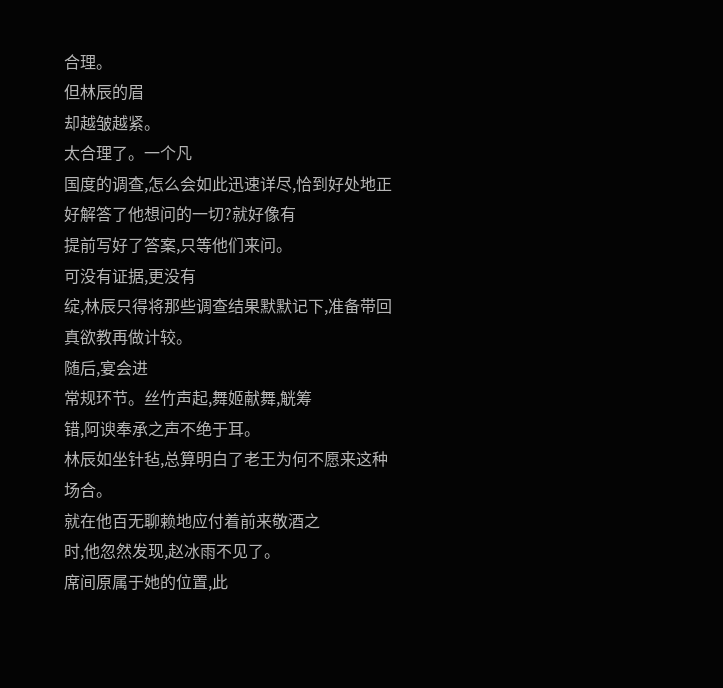合理。
但林辰的眉
却越皱越紧。
太合理了。一个凡
国度的调查,怎么会如此迅速详尽,恰到好处地正好解答了他想问的一切?就好像有
提前写好了答案,只等他们来问。
可没有证据,更没有
绽,林辰只得将那些调查结果默默记下,准备带回真欲教再做计较。
随后,宴会进
常规环节。丝竹声起,舞姬献舞,觥筹
错,阿谀奉承之声不绝于耳。
林辰如坐针毡,总算明白了老王为何不愿来这种场合。
就在他百无聊赖地应付着前来敬酒之
时,他忽然发现,赵冰雨不见了。
席间原属于她的位置,此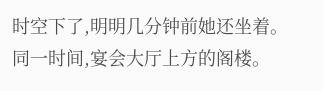时空下了,明明几分钟前她还坐着。
同一时间,宴会大厅上方的阁楼。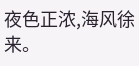夜色正浓,海风徐来。